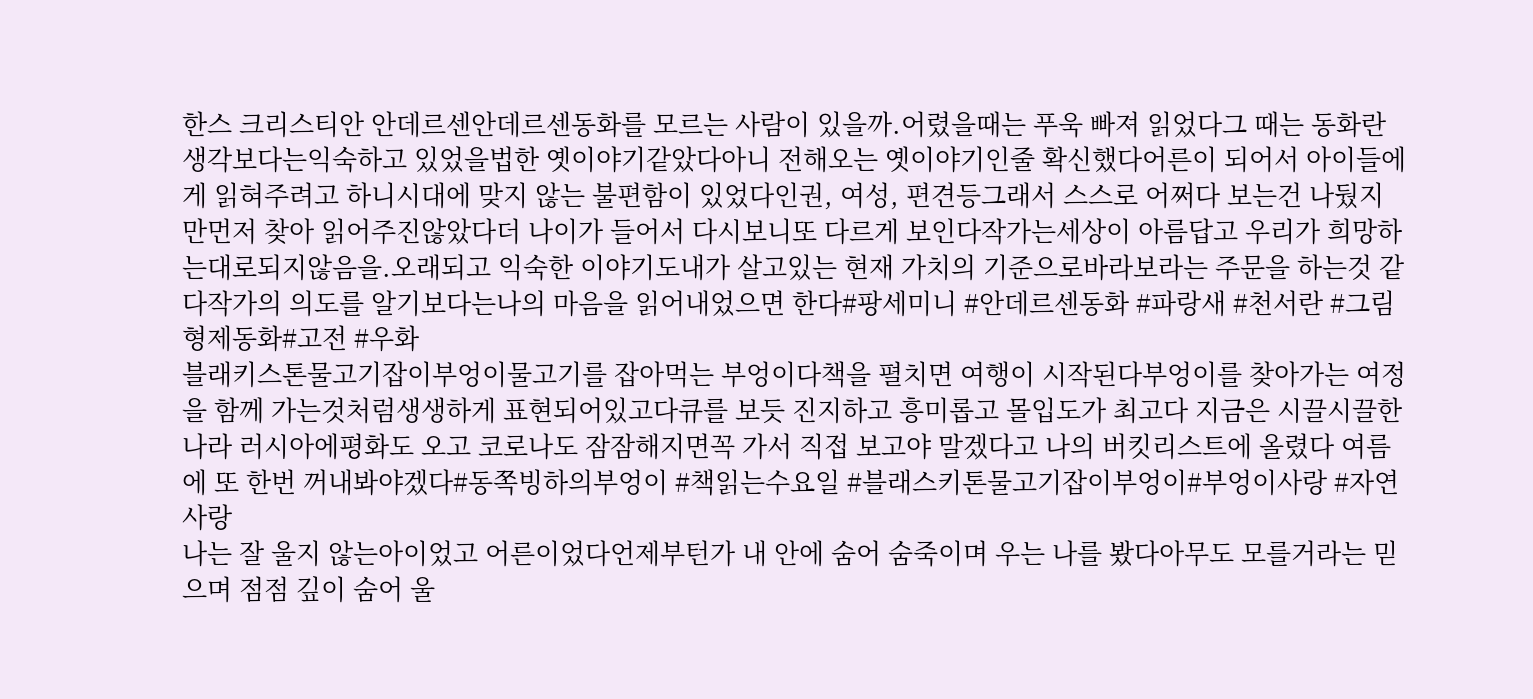한스 크리스티안 안데르센안데르센동화를 모르는 사람이 있을까.어렸을때는 푸욱 빠져 읽었다그 때는 동화란 생각보다는익숙하고 있었을법한 옛이야기같았다아니 전해오는 옛이야기인줄 확신했다어른이 되어서 아이들에게 읽혀주려고 하니시대에 맞지 않는 불편함이 있었다인권, 여성, 편견등그래서 스스로 어쩌다 보는건 나뒀지만먼저 찾아 읽어주진않았다더 나이가 들어서 다시보니또 다르게 보인다작가는세상이 아름답고 우리가 희망하는대로되지않음을.오래되고 익숙한 이야기도내가 살고있는 현재 가치의 기준으로바라보라는 주문을 하는것 같다작가의 의도를 알기보다는나의 마음을 읽어내었으면 한다#팡세미니 #안데르센동화 #파랑새 #천서란 #그림형제동화#고전 #우화
블래키스톤물고기잡이부엉이물고기를 잡아먹는 부엉이다책을 펼치면 여행이 시작된다부엉이를 찾아가는 여정을 함께 가는것처럼생생하게 표현되어있고다큐를 보듯 진지하고 흥미롭고 몰입도가 최고다 지금은 시끌시끌한 나라 러시아에평화도 오고 코로나도 잠잠해지면꼭 가서 직접 보고야 말겠다고 나의 버킷리스트에 올렸다 여름에 또 한번 꺼내봐야겠다#동쪽빙하의부엉이 #책읽는수요일 #블래스키톤물고기잡이부엉이#부엉이사랑 #자연사랑
나는 잘 울지 않는아이었고 어른이었다언제부턴가 내 안에 숨어 숨죽이며 우는 나를 봤다아무도 모를거라는 믿으며 점점 깊이 숨어 울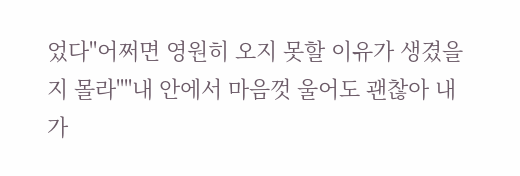었다"어쩌면 영원히 오지 못할 이유가 생겼을지 몰라""내 안에서 마음껏 울어도 괜찮아 내가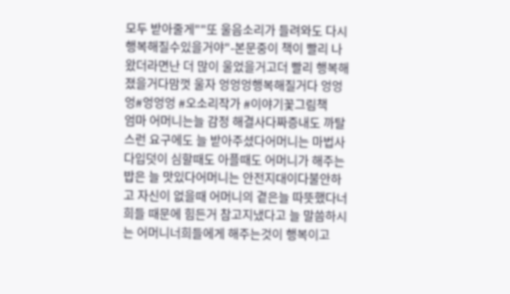모두 받아줄게""또 울음소리가 들려와도 다시 행복해질수있을거야"-본문중이 책이 빨리 나왔더라면난 더 많이 울었을거고더 빨리 행복해졌을거다맘껏 울자 엉엉엉행복해질거다 엉엉엉#엉엉엉 #오소리작가 #이야기꽃그림책
엄마 어머니는늘 감정 해결사다짜증내도 까탈스런 요구에도 늘 받아주셨다어머니는 마법사다입덧이 심할때도 아플때도 어머니가 해주는밥은 늘 맛있다어머니는 안전지대이다불안하고 자신이 없을때 어머니의 곁은늘 따뜻했다너희들 때문에 힘든거 참고지냈다고 늘 말씀하시는 어머니너희들에게 해주는것이 행복이고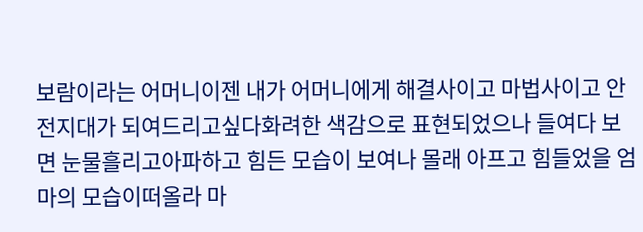보람이라는 어머니이젠 내가 어머니에게 해결사이고 마법사이고 안전지대가 되여드리고싶다화려한 색감으로 표현되었으나 들여다 보면 눈물흘리고아파하고 힘든 모습이 보여나 몰래 아프고 힘들었을 엄마의 모습이떠올라 마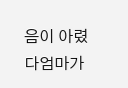음이 아렸다엄마가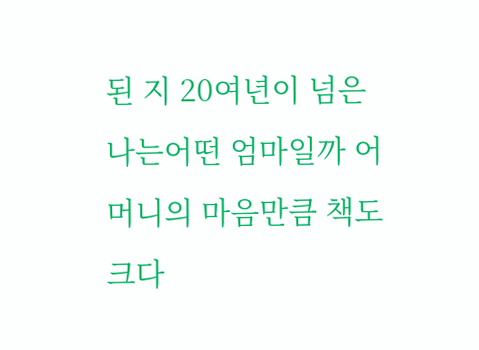된 지 20여년이 넘은 나는어떤 엄마일까 어머니의 마음만큼 책도 크다